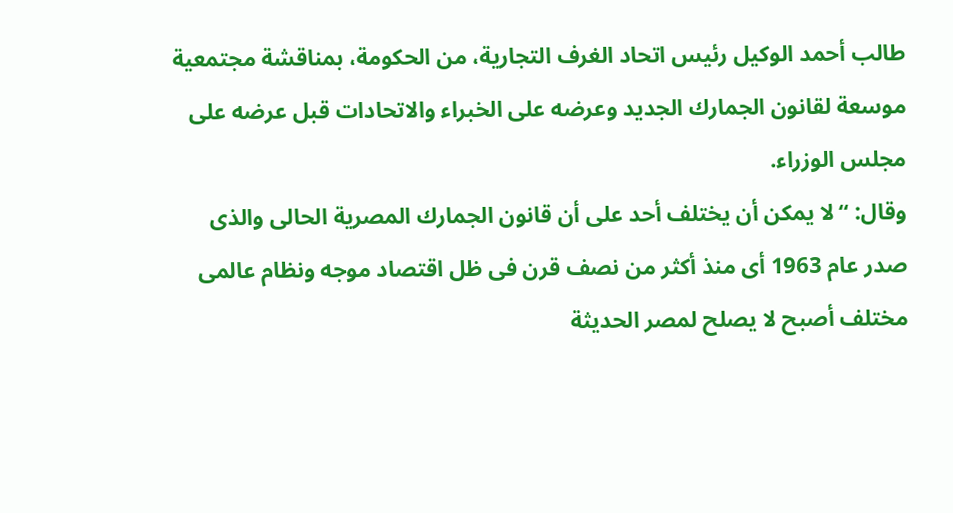طالب أحمد الوكيل رئيس اتحاد الغرف التجارية، من الحكومة، بمناقشة مجتمعية موسعة لقانون الجمارك الجديد وعرضه على الخبراء والاتحادات قبل عرضه على مجلس الوزراء.
وقال: “لا يمكن أن يختلف أحد على أن قانون الجمارك المصرية الحالى والذى صدر عام 1963 أى منذ أكثر من نصف قرن فى ظل اقتصاد موجه ونظام عالمى مختلف أصبح لا يصلح لمصر الحديثة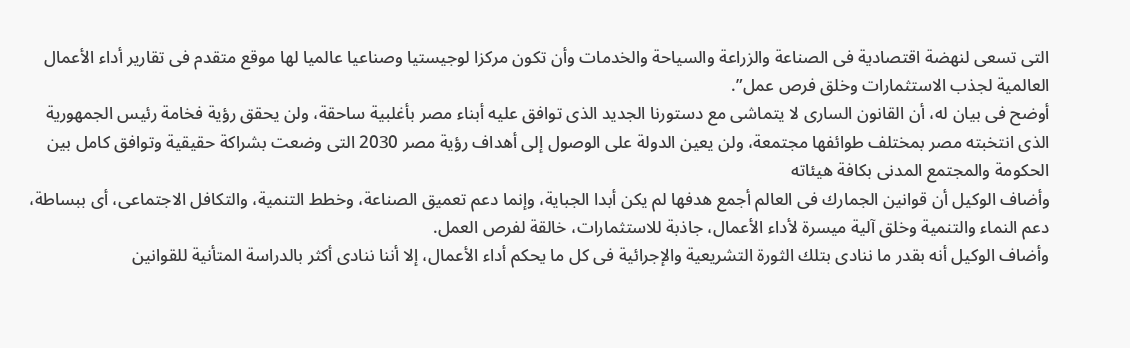التى تسعى لنهضة اقتصادية فى الصناعة والزراعة والسياحة والخدمات وأن تكون مركزا لوجيستيا وصناعيا عالميا لها موقع متقدم فى تقارير أداء الأعمال العالمية لجذب الاستثمارات وخلق فرص عمل”.
أوضح فى بيان له، أن القانون السارى لا يتماشى مع دستورنا الجديد الذى توافق عليه أبناء مصر بأغلبية ساحقة، ولن يحقق رؤية فخامة رئيس الجمهورية الذى انتخبته مصر بمختلف طوائفها مجتمعة، ولن يعين الدولة على الوصول إلى أهداف رؤية مصر 2030 التى وضعت بشراكة حقيقية وتوافق كامل بين الحكومة والمجتمع المدنى بكافة هيئاته
وأضاف الوكيل أن قوانين الجمارك فى العالم أجمع هدفها لم يكن أبدا الجباية، وإنما دعم تعميق الصناعة، وخطط التنمية، والتكافل الاجتماعى، أى ببساطة، دعم النماء والتنمية وخلق آلية ميسرة لأداء الأعمال، جاذبة للاستثمارات، خالقة لفرص العمل.
وأضاف الوكيل أنه بقدر ما ننادى بتلك الثورة التشريعية والإجرائية فى كل ما يحكم أداء الأعمال، إلا أننا ننادى أكثر بالدراسة المتأنية للقوانين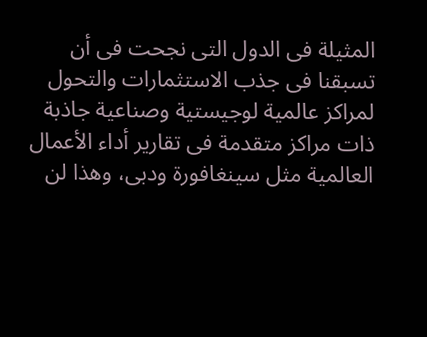المثيلة فى الدول التى نجحت فى أن تسبقنا فى جذب الاستثمارات والتحول لمراكز عالمية لوجيستية وصناعية جاذبة ذات مراكز متقدمة فى تقارير أداء الأعمال العالمية مثل سينغافورة ودبى، وهذا لن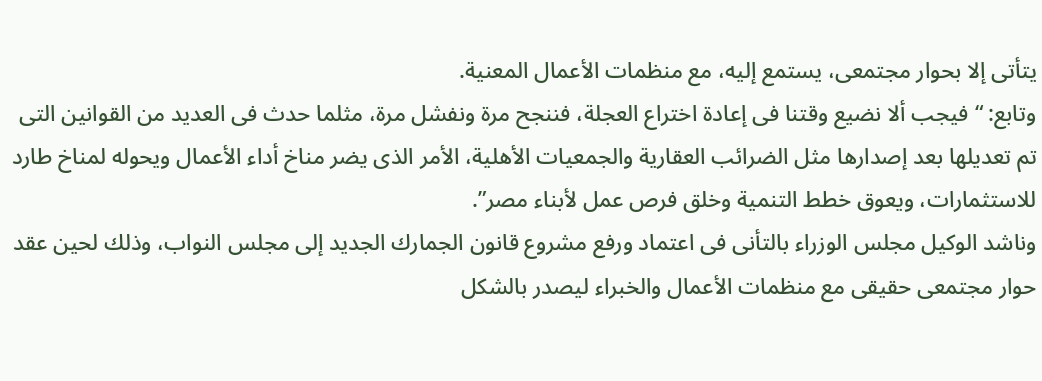يتأتى إلا بحوار مجتمعى، يستمع إليه، مع منظمات الأعمال المعنية.
وتابع: “فيجب ألا نضيع وقتنا فى إعادة اختراع العجلة، فننجح مرة ونفشل مرة، مثلما حدث فى العديد من القوانين التى تم تعديلها بعد إصدارها مثل الضرائب العقارية والجمعيات الأهلية، الأمر الذى يضر مناخ أداء الأعمال ويحوله لمناخ طارد للاستثمارات، ويعوق خطط التنمية وخلق فرص عمل لأبناء مصر”.
وناشد الوكيل مجلس الوزراء بالتأنى فى اعتماد ورفع مشروع قانون الجمارك الجديد إلى مجلس النواب، وذلك لحين عقد حوار مجتمعى حقيقى مع منظمات الأعمال والخبراء ليصدر بالشكل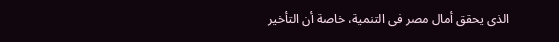الذى يحقق أمال مصر فى التنمية، خاصة أن التأخير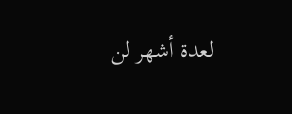لعدة أشهر لن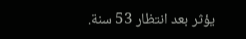يؤثر بعد انتظار 53 سنة.